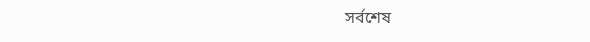সর্বশেষ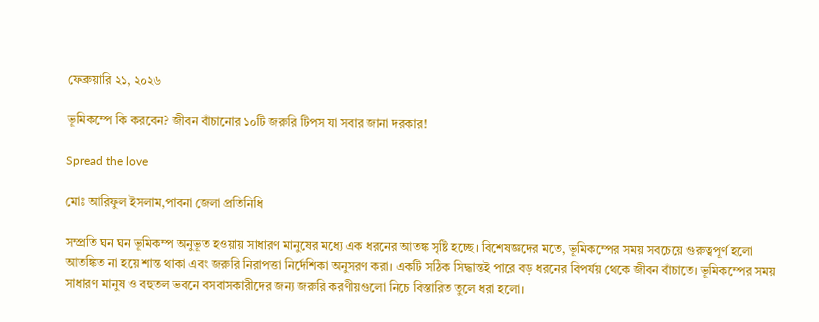ফেব্রুয়ারি ২১, ২০২৬

ভূমিকম্পে কি করবেন? জীবন বাঁচানোর ১০টি জরুরি টিপস যা সবার জানা দরকার!

Spread the love

মোঃ আরিফুল ইসলাম,পাবনা জেলা প্রতিনিধি

সম্প্রতি ঘন ঘন ভূমিকম্প অনুভূত হওয়ায় সাধারণ মানুষের মধ্যে এক ধরনের আতঙ্ক সৃষ্টি হচ্ছে। বিশেষজ্ঞদের মতে, ভূমিকম্পের সময় সবচেয়ে গুরুত্বপূর্ণ হলো আতঙ্কিত না হয়ে শান্ত থাকা এবং জরুরি নিরাপত্তা নির্দেশিকা অনুসরণ করা। একটি সঠিক সিদ্ধান্তই পারে বড় ধরনের বিপর্যয় থেকে জীবন বাঁচাতে। ভূমিকম্পের সময় সাধারণ মানুষ ও বহুতল ভবনে বসবাসকারীদের জন্য জরুরি করণীয়গুলো নিচে বিস্তারিত তুলে ধরা হলো।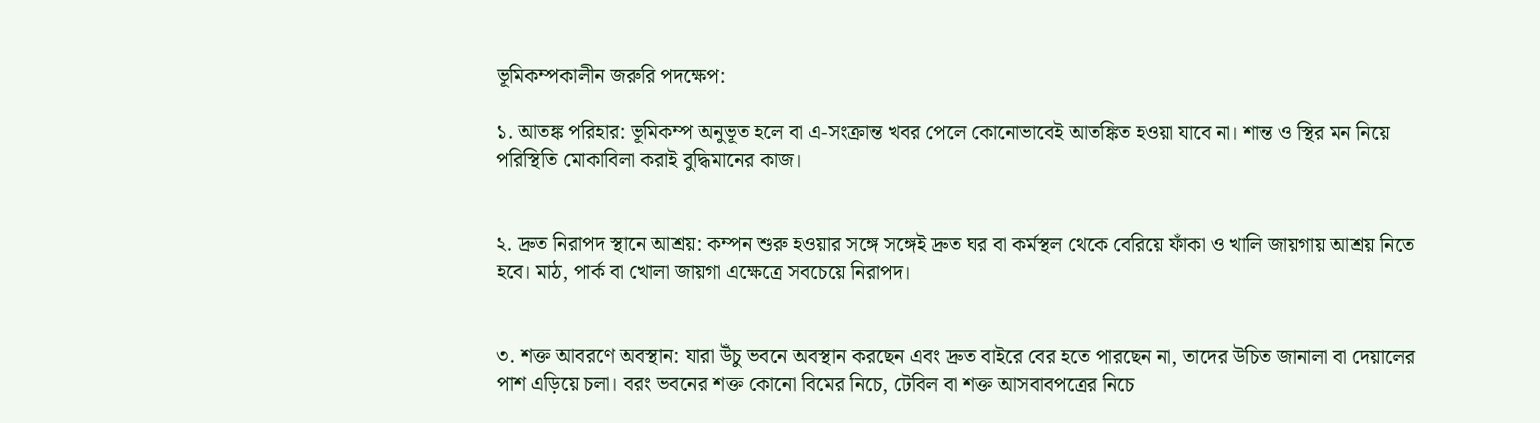ভূমিকম্পকালীন জরুরি পদক্ষেপ:

১. আতঙ্ক পরিহার: ভূমিকম্প অনুভূত হলে বা এ-সংক্রান্ত খবর পেলে কোনোভাবেই আতঙ্কিত হওয়া যাবে না। শান্ত ও স্থির মন নিয়ে পরিস্থিতি মোকাবিলা করাই বুদ্ধিমানের কাজ।


২. দ্রুত নিরাপদ স্থানে আশ্রয়: কম্পন শুরু হওয়ার সঙ্গে সঙ্গেই দ্রুত ঘর বা কর্মস্থল থেকে বেরিয়ে ফাঁকা ও খালি জায়গায় আশ্রয় নিতে হবে। মাঠ, পার্ক বা খোলা জায়গা এক্ষেত্রে সবচেয়ে নিরাপদ।


৩. শক্ত আবরণে অবস্থান: যারা উঁচু ভবনে অবস্থান করছেন এবং দ্রুত বাইরে বের হতে পারছেন না, তাদের উচিত জানালা বা দেয়ালের পাশ এড়িয়ে চলা। বরং ভবনের শক্ত কোনো বিমের নিচে, টেবিল বা শক্ত আসবাবপত্রের নিচে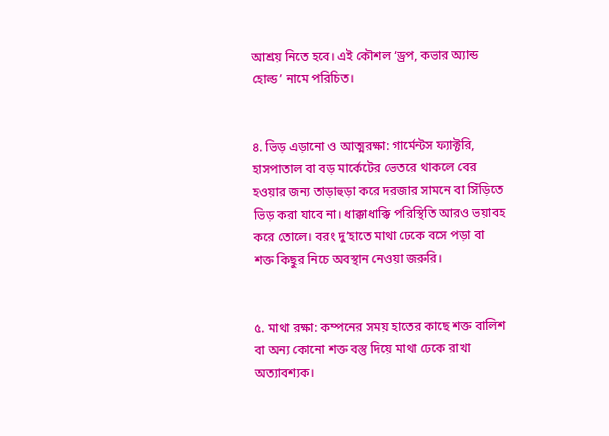আশ্রয় নিতে হবে। এই কৌশল ‘ড্রপ, কভার অ্যান্ড হোল্ড’ নামে পরিচিত।


৪. ভিড় এড়ানো ও আত্মরক্ষা: গার্মেন্টস ফ্যাক্টরি, হাসপাতাল বা বড় মার্কেটের ভেতরে থাকলে বের হওয়ার জন্য তাড়াহুড়া করে দরজার সামনে বা সিঁড়িতে ভিড় করা যাবে না। ধাক্কাধাক্কি পরিস্থিতি আরও ভয়াবহ করে তোলে। বরং দু’হাতে মাথা ঢেকে বসে পড়া বা শক্ত কিছুর নিচে অবস্থান নেওয়া জরুরি।


৫. মাথা রক্ষা: কম্পনের সময় হাতের কাছে শক্ত বালিশ বা অন্য কোনো শক্ত বস্তু দিয়ে মাথা ঢেকে রাখা অত্যাবশ্যক।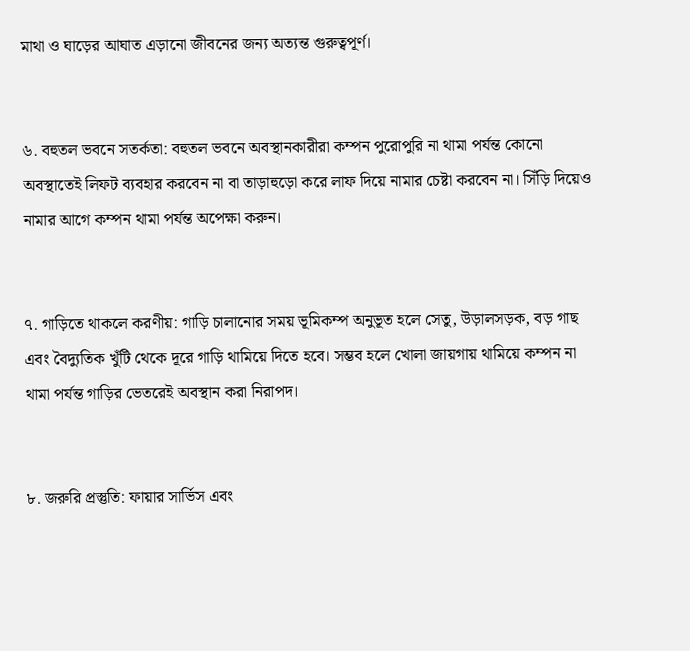মাথা ও ঘাড়ের আঘাত এড়ানো জীবনের জন্য অত্যন্ত গুরুত্বপূর্ণ।


৬. বহুতল ভবনে সতর্কতা: বহুতল ভবনে অবস্থানকারীরা কম্পন পুরোপুরি না থামা পর্যন্ত কোনো অবস্থাতেই লিফট ব্যবহার করবেন না বা তাড়াহুড়ো করে লাফ দিয়ে নামার চেষ্টা করবেন না। সিঁড়ি দিয়েও নামার আগে কম্পন থামা পর্যন্ত অপেক্ষা করুন।


৭. গাড়িতে থাকলে করণীয়: গাড়ি চালানোর সময় ভূমিকম্প অনুভূত হলে সেতু, উড়ালসড়ক, বড় গাছ এবং বৈদ্যুতিক খুঁটি থেকে দূরে গাড়ি থামিয়ে দিতে হবে। সম্ভব হলে খোলা জায়গায় থামিয়ে কম্পন না থামা পর্যন্ত গাড়ির ভেতরেই অবস্থান করা নিরাপদ।


৮. জরুরি প্রস্তুতি: ফায়ার সার্ভিস এবং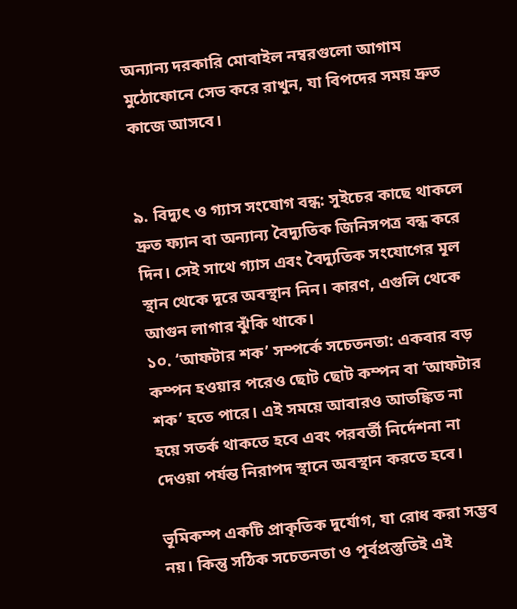অন্যান্য দরকারি মোবাইল নম্বরগুলো আগাম মুঠোফোনে সেভ করে রাখুন, যা বিপদের সময় দ্রুত কাজে আসবে।


৯. বিদ্যুৎ ও গ্যাস সংযোগ বন্ধ: সুইচের কাছে থাকলে দ্রুত ফ্যান বা অন্যান্য বৈদ্যুতিক জিনিসপত্র বন্ধ করে দিন। সেই সাথে গ্যাস এবং বৈদ্যুতিক সংযোগের মূল স্থান থেকে দূরে অবস্থান নিন। কারণ, এগুলি থেকে আগুন লাগার ঝুঁকি থাকে।
১০. ‘আফটার শক’ সম্পর্কে সচেতনতা: একবার বড় কম্পন হওয়ার পরেও ছোট ছোট কম্পন বা ‘আফটার শক’ হতে পারে। এই সময়ে আবারও আতঙ্কিত না হয়ে সতর্ক থাকতে হবে এবং পরবর্তী নির্দেশনা না দেওয়া পর্যন্ত নিরাপদ স্থানে অবস্থান করতে হবে।

ভূমিকম্প একটি প্রাকৃতিক দুর্যোগ, যা রোধ করা সম্ভব নয়। কিন্তু সঠিক সচেতনতা ও পূর্বপ্রস্তুতিই এই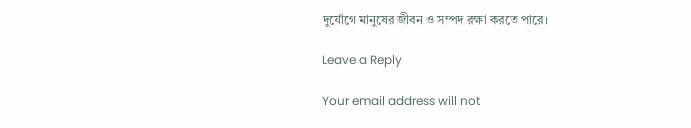দুর্যোগে মানুষের জীবন ও সম্পদ রক্ষা করতে পারে।

Leave a Reply

Your email address will not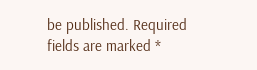be published. Required fields are marked *